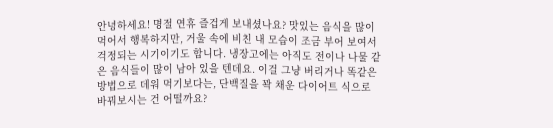안녕하세요! 명절 연휴 즐겁게 보내셨나요? 맛있는 음식을 많이 먹어서 행복하지만, 거울 속에 비친 내 모습이 조금 부어 보여서 걱정되는 시기이기도 합니다. 냉장고에는 아직도 전이나 나물 같은 음식들이 많이 남아 있을 텐데요. 이걸 그냥 버리거나 똑같은 방법으로 데워 먹기보다는, 단백질을 꽉 채운 다이어트 식으로 바꿔보시는 건 어떨까요?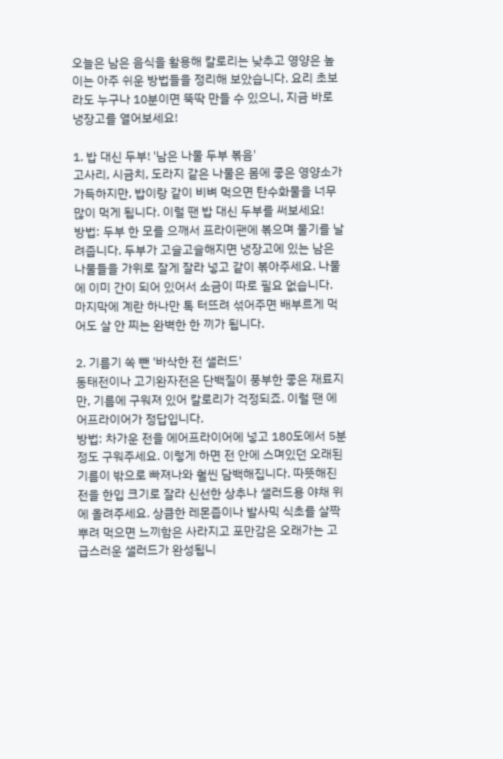오늘은 남은 음식을 활용해 칼로리는 낮추고 영양은 높이는 아주 쉬운 방법들을 정리해 보았습니다. 요리 초보라도 누구나 10분이면 뚝딱 만들 수 있으니, 지금 바로 냉장고를 열어보세요!

1. 밥 대신 두부! '남은 나물 두부 볶음'
고사리, 시금치, 도라지 같은 나물은 몸에 좋은 영양소가 가득하지만, 밥이랑 같이 비벼 먹으면 탄수화물을 너무 많이 먹게 됩니다. 이럴 땐 밥 대신 두부를 써보세요!
방법: 두부 한 모를 으깨서 프라이팬에 볶으며 물기를 날려줍니다. 두부가 고슬고슬해지면 냉장고에 있는 남은 나물들을 가위로 잘게 잘라 넣고 같이 볶아주세요. 나물에 이미 간이 되어 있어서 소금이 따로 필요 없습니다. 마지막에 계란 하나만 톡 터뜨려 섞어주면 배부르게 먹어도 살 안 찌는 완벽한 한 끼가 됩니다.

2. 기름기 쏙 뺀 '바삭한 전 샐러드'
동태전이나 고기완자전은 단백질이 풍부한 좋은 재료지만, 기름에 구워져 있어 칼로리가 걱정되죠. 이럴 땐 에어프라이어가 정답입니다.
방법: 차가운 전을 에어프라이어에 넣고 180도에서 5분 정도 구워주세요. 이렇게 하면 전 안에 스며있던 오래된 기름이 밖으로 빠져나와 훨씬 담백해집니다. 따뜻해진 전을 한입 크기로 잘라 신선한 상추나 샐러드용 야채 위에 올려주세요. 상큼한 레몬즙이나 발사믹 식초를 살짝 뿌려 먹으면 느끼함은 사라지고 포만감은 오래가는 고급스러운 샐러드가 완성됩니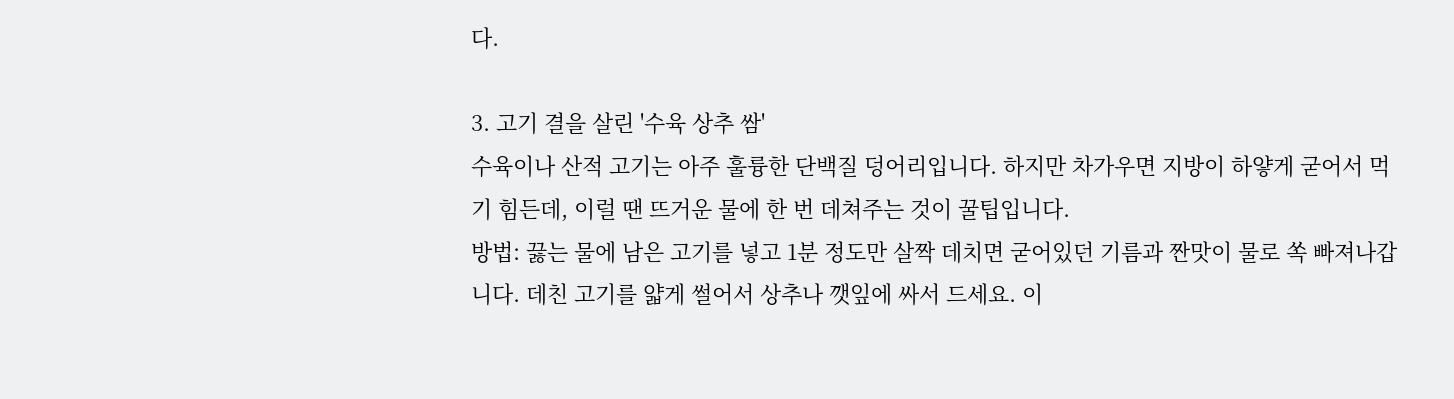다.

3. 고기 결을 살린 '수육 상추 쌈'
수육이나 산적 고기는 아주 훌륭한 단백질 덩어리입니다. 하지만 차가우면 지방이 하얗게 굳어서 먹기 힘든데, 이럴 땐 뜨거운 물에 한 번 데쳐주는 것이 꿀팁입니다.
방법: 끓는 물에 남은 고기를 넣고 1분 정도만 살짝 데치면 굳어있던 기름과 짠맛이 물로 쏙 빠져나갑니다. 데친 고기를 얇게 썰어서 상추나 깻잎에 싸서 드세요. 이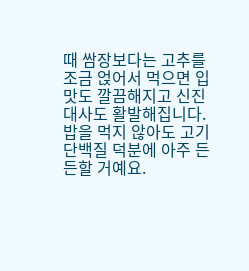때 쌈장보다는 고추를 조금 얹어서 먹으면 입맛도 깔끔해지고 신진대사도 활발해집니다. 밥을 먹지 않아도 고기 단백질 덕분에 아주 든든할 거예요.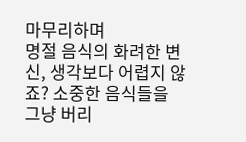마무리하며
명절 음식의 화려한 변신, 생각보다 어렵지 않죠? 소중한 음식들을 그냥 버리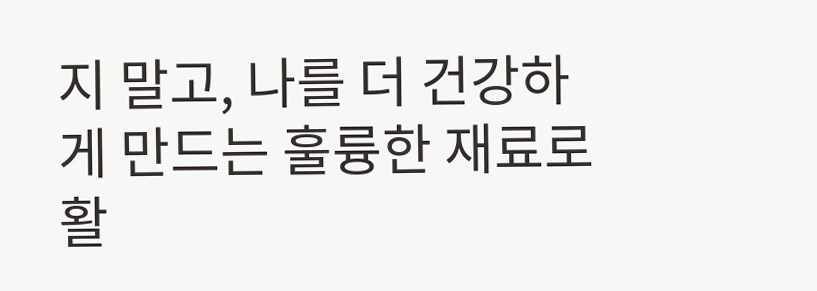지 말고, 나를 더 건강하게 만드는 훌륭한 재료로 활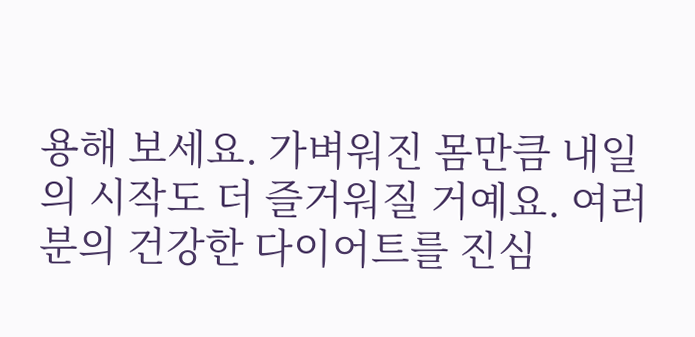용해 보세요. 가벼워진 몸만큼 내일의 시작도 더 즐거워질 거예요. 여러분의 건강한 다이어트를 진심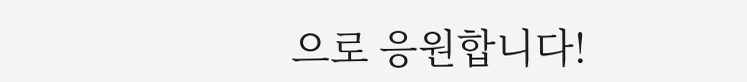으로 응원합니다!